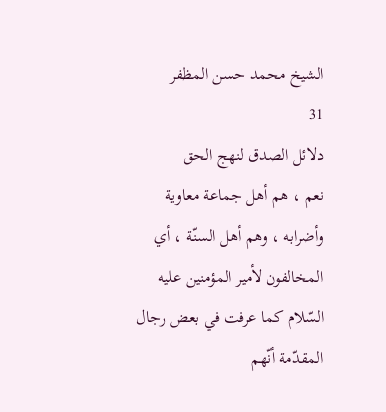الشيخ محمد حسن المظفر
31
دلائل الصدق لنهج الحق
نعم ، هم أهل جماعة معاوية وأضرابه ، وهم أهل السنّة ، أي المخالفون لأمير المؤمنين عليه السّلام كما عرفت في بعض رجال المقدّمة أنّهم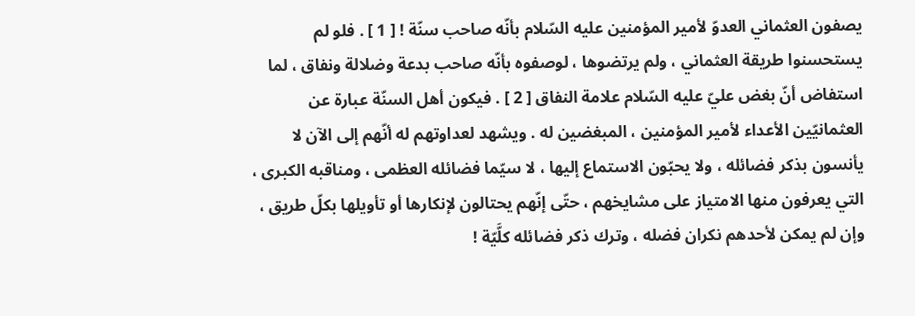يصفون العثماني العدوّ لأمير المؤمنين عليه السّلام بأنّه صاحب سنّة ! [ 1 ] . فلو لم يستحسنوا طريقة العثماني ، ولم يرتضوها ، لوصفوه بأنّه صاحب بدعة وضلالة ونفاق ، لما استفاض أنّ بغض عليّ عليه السّلام علامة النفاق [ 2 ] . فيكون أهل السنّة عبارة عن العثمانيّين الأعداء لأمير المؤمنين ، المبغضين له . ويشهد لعداوتهم له أنّهم إلى الآن لا يأنسون بذكر فضائله ، ولا يحبّون الاستماع إليها ، لا سيّما فضائله العظمى ، ومناقبه الكبرى ، التي يعرفون منها الامتياز على مشايخهم ، حتّى إنّهم يحتالون لإنكارها أو تأويلها بكلّ طريق ، وإن لم يمكن لأحدهم نكران فضله ، وترك ذكر فضائله كلَّيّة !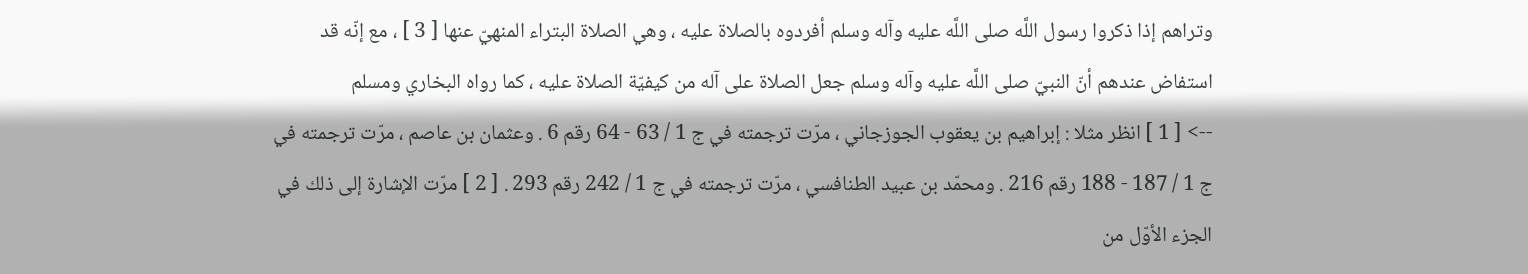وتراهم إذا ذكروا رسول اللَّه صلى اللَّه عليه وآله وسلم أفردوه بالصلاة عليه ، وهي الصلاة البتراء المنهيّ عنها [ 3 ] ، مع إنّه قد استفاض عندهم أنّ النبيّ صلى اللَّه عليه وآله وسلم جعل الصلاة على آله من كيفيّة الصلاة عليه ، كما رواه البخاري ومسلم
--> [ 1 ] انظر مثلا : إبراهيم بن يعقوب الجوزجاني ، مرّت ترجمته في ج 1 / 63 - 64 رقم 6 . وعثمان بن عاصم ، مرّت ترجمته في ج 1 / 187 - 188 رقم 216 . ومحمّد بن عبيد الطنافسي ، مرّت ترجمته في ج 1 / 242 رقم 293 . [ 2 ] مرّت الإشارة إلى ذلك في الجزء الأوّل من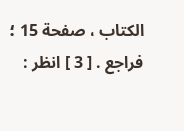الكتاب ، صفحة 15 ؛ فراجع . [ 3 ] انظر :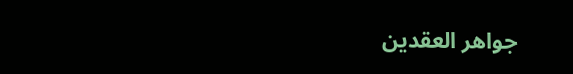جواهر العقدين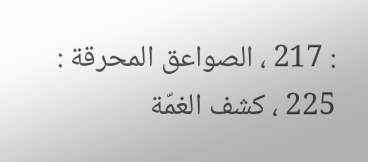: 217 ، الصواعق المحرقة : 225 ، كشف الغمّة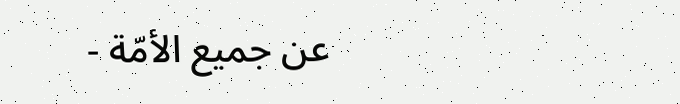عن جميع الأمّة -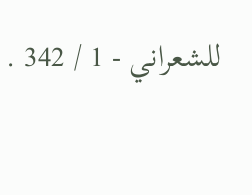للشعراني - 1 / 342 .